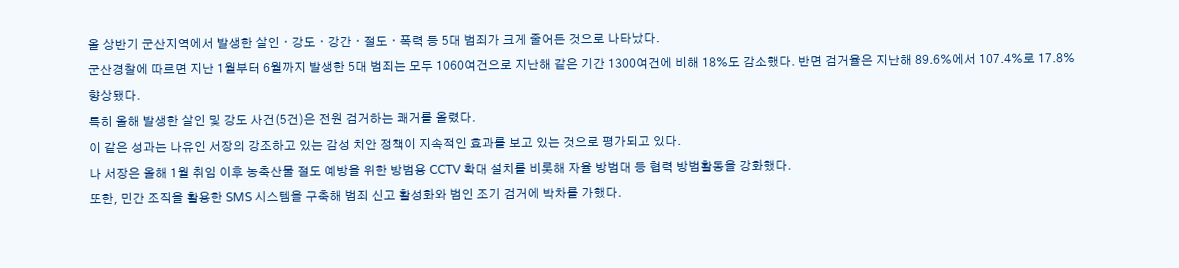올 상반기 군산지역에서 발생한 살인ㆍ강도ㆍ강간ㆍ절도ㆍ폭력 등 5대 범죄가 크게 줄어든 것으로 나타났다.
군산경찰에 따르면 지난 1월부터 6월까지 발생한 5대 범죄는 모두 1060여건으로 지난해 같은 기간 1300여건에 비해 18%도 감소했다. 반면 검거율은 지난해 89.6%에서 107.4%로 17.8% 향상됐다.
특히 올해 발생한 살인 및 강도 사건(5건)은 전원 검거하는 쾌거를 올렸다.
이 같은 성과는 나유인 서장의 강조하고 있는 감성 치안 정책이 지속적인 효과를 보고 있는 것으로 평가되고 있다.
나 서장은 올해 1월 취임 이후 농축산물 절도 예방을 위한 방범용 CCTV 확대 설치를 비롯해 자율 방범대 등 협력 방범활동을 강화했다.
또한, 민간 조직을 활용한 SMS 시스템을 구축해 범죄 신고 활성화와 범인 조기 검거에 박차를 가했다.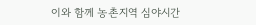이와 함께 농촌지역 심야시간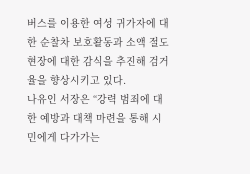버스를 이용한 여성 귀가자에 대한 순찰차 보호활동과 소액 절도 현장에 대한 감식을 추진해 검거율을 향상시키고 있다.
나유인 서장은 “강력 범죄에 대한 예방과 대책 마련을 통해 시민에게 다가가는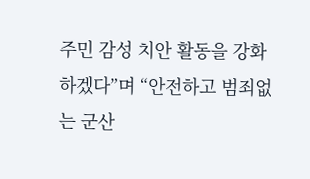주민 감성 치안 활동을 강화하겠다”며 “안전하고 범죄없는 군산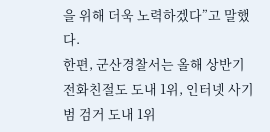을 위해 더욱 노력하겠다”고 말했다.
한편, 군산경찰서는 올해 상반기 전화친절도 도내 1위, 인터넷 사기범 검거 도내 1위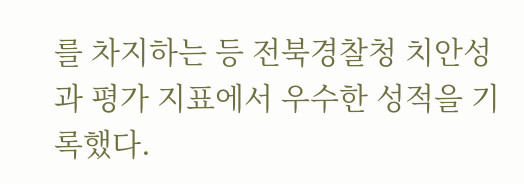를 차지하는 등 전북경찰청 치안성과 평가 지표에서 우수한 성적을 기록했다.